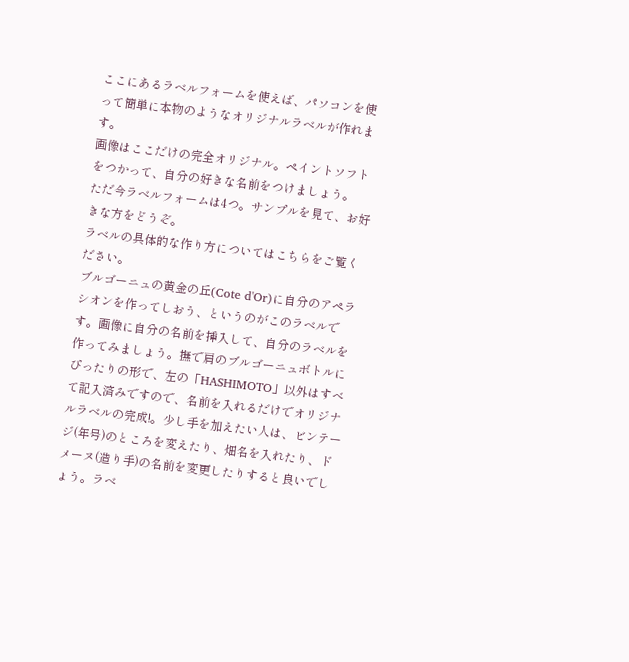ここにあるラベルフォームを使えば、パソコンを使って簡単に本物のようなオリジナルラベルが作れます。
画像はここだけの完全オリジナル。ペイントソフトをつかって、自分の好きな名前をつけましょう。
ただ今ラベルフォームは4つ。サンプルを見て、お好きな方をどうぞ。
ラベルの具体的な作り方についてはこちらをご覧ください。
ブルゴーニュの黄金の丘(Cote d'Or)に自分のアペラシオンを作ってしおう、というのがこのラベルです。画像に自分の名前を挿入して、自分のラベルを作ってみましょう。撫で肩のブルゴーニュボトルにぴったりの形で、左の「HASHIMOTO」以外はすべて記入済みですので、名前を入れるだけでオリジナルラベルの完成!。少し手を加えたい人は、ビンテージ(年号)のところを変えたり、畑名を入れたり、ドメーヌ(造り手)の名前を変更したりすると良いでしょう。ラベ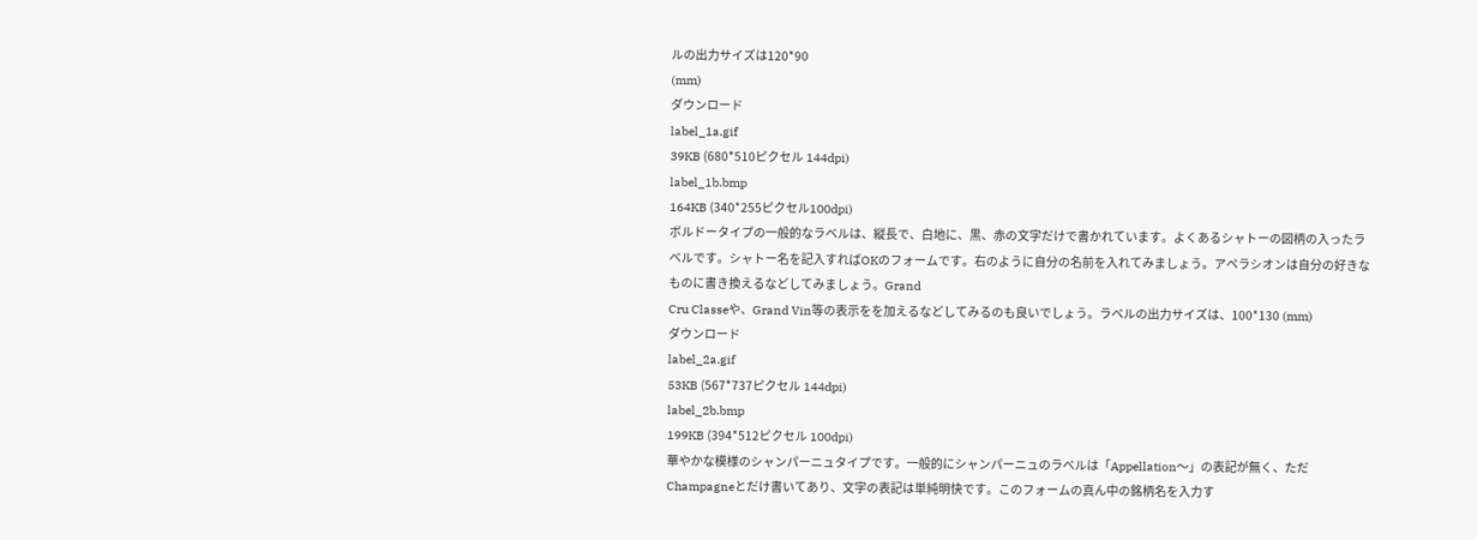ルの出力サイズは120*90
(mm)
ダウンロード
label_1a.gif
39KB (680*510ピクセル 144dpi)
label_1b.bmp
164KB (340*255ピクセル100dpi)
ボルドータイプの一般的なラベルは、縦長で、白地に、黒、赤の文字だけで書かれています。よくあるシャトーの図柄の入ったラベルです。シャトー名を記入すればOKのフォームです。右のように自分の名前を入れてみましょう。アペラシオンは自分の好きなものに書き換えるなどしてみましょう。Grand
Cru Classeや、Grand Vin等の表示をを加えるなどしてみるのも良いでしょう。ラベルの出力サイズは、100*130 (mm)
ダウンロード
label_2a.gif
53KB (567*737ピクセル 144dpi)
label_2b.bmp
199KB (394*512ピクセル 100dpi)
華やかな模様のシャンパーニュタイプです。一般的にシャンパーニュのラベルは「Appellation〜」の表記が無く、ただChampagneとだけ書いてあり、文字の表記は単純明快です。このフォームの真ん中の銘柄名を入力す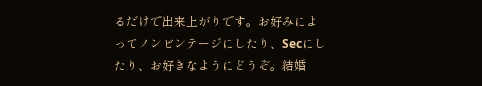るだけで出来上がりです。お好みによってノンビンテージにしたり、Secにしたり、お好きなようにどうぞ。結婚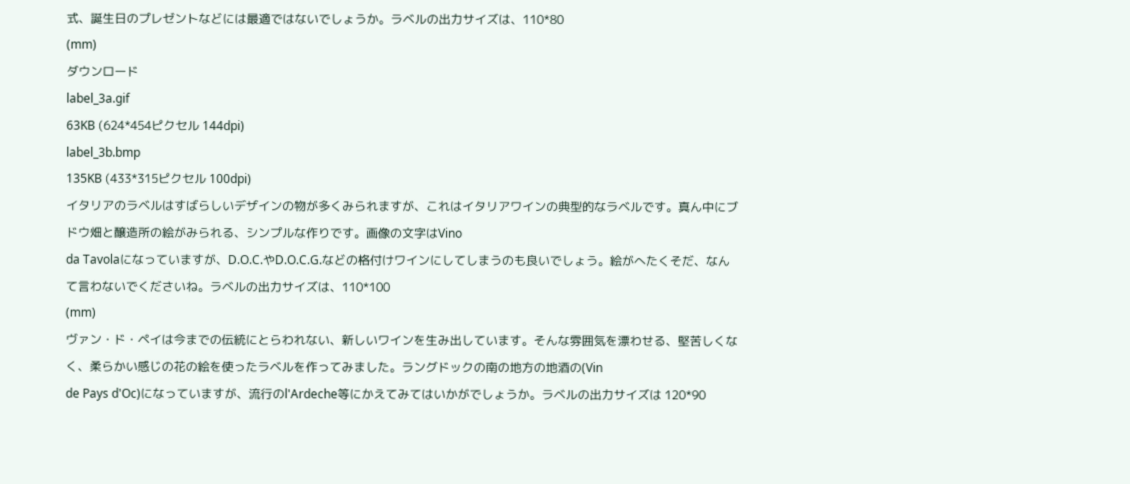式、誕生日のプレゼントなどには最適ではないでしょうか。ラベルの出力サイズは、110*80
(mm)
ダウンロード
label_3a.gif
63KB (624*454ピクセル 144dpi)
label_3b.bmp
135KB (433*315ピクセル 100dpi)
イタリアのラベルはすばらしいデザインの物が多くみられますが、これはイタリアワインの典型的なラベルです。真ん中にブドウ畑と醸造所の絵がみられる、シンプルな作りです。画像の文字はVino
da Tavolaになっていますが、D.O.C.やD.O.C.G.などの格付けワインにしてしまうのも良いでしょう。絵がへたくそだ、なんて言わないでくださいね。ラベルの出力サイズは、110*100
(mm)
ヴァン・ド・ペイは今までの伝統にとらわれない、新しいワインを生み出しています。そんな雰囲気を漂わせる、堅苦しくなく、柔らかい感じの花の絵を使ったラベルを作ってみました。ラングドックの南の地方の地酒の(Vin
de Pays d'Oc)になっていますが、流行のl'Ardeche等にかえてみてはいかがでしょうか。ラベルの出力サイズは 120*90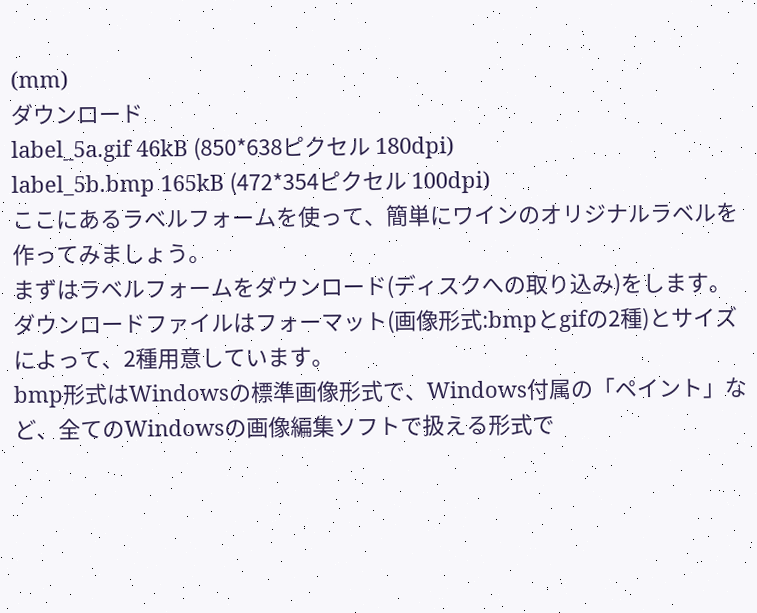(mm)
ダウンロード
label_5a.gif 46kB (850*638ピクセル 180dpi)
label_5b.bmp 165kB (472*354ピクセル 100dpi)
ここにあるラベルフォームを使って、簡単にワインのオリジナルラベルを作ってみましょう。
まずはラベルフォームをダウンロード(ディスクへの取り込み)をします。ダウンロードファイルはフォーマット(画像形式:bmpとgifの2種)とサイズによって、2種用意しています。
bmp形式はWindowsの標準画像形式で、Windows付属の「ペイント」など、全てのWindowsの画像編集ソフトで扱える形式で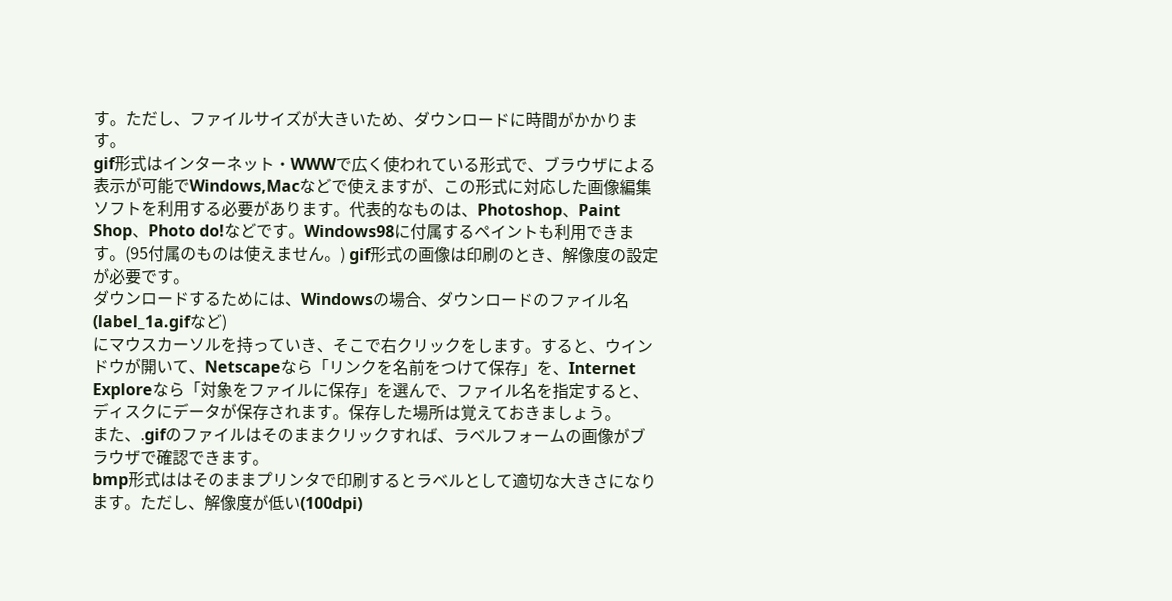す。ただし、ファイルサイズが大きいため、ダウンロードに時間がかかります。
gif形式はインターネット・WWWで広く使われている形式で、ブラウザによる表示が可能でWindows,Macなどで使えますが、この形式に対応した画像編集ソフトを利用する必要があります。代表的なものは、Photoshop、Paint
Shop、Photo do!などです。Windows98に付属するペイントも利用できます。(95付属のものは使えません。) gif形式の画像は印刷のとき、解像度の設定が必要です。
ダウンロードするためには、Windowsの場合、ダウンロードのファイル名 (label_1a.gifなど)
にマウスカーソルを持っていき、そこで右クリックをします。すると、ウインドウが開いて、Netscapeなら「リンクを名前をつけて保存」を、Internet
Exploreなら「対象をファイルに保存」を選んで、ファイル名を指定すると、ディスクにデータが保存されます。保存した場所は覚えておきましょう。
また、.gifのファイルはそのままクリックすれば、ラベルフォームの画像がブラウザで確認できます。
bmp形式ははそのままプリンタで印刷するとラベルとして適切な大きさになります。ただし、解像度が低い(100dpi)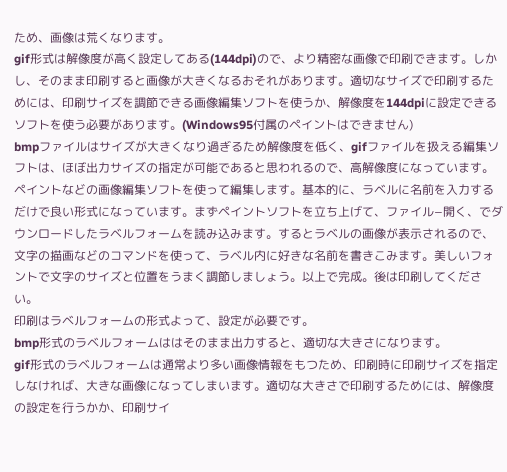ため、画像は荒くなります。
gif形式は解像度が高く設定してある(144dpi)ので、より精密な画像で印刷できます。しかし、そのまま印刷すると画像が大きくなるおそれがあります。適切なサイズで印刷するためには、印刷サイズを調節できる画像編集ソフトを使うか、解像度を144dpiに設定できるソフトを使う必要があります。(Windows95付属のペイントはできません)
bmpファイルはサイズが大きくなり過ぎるため解像度を低く、gifファイルを扱える編集ソフトは、ほぼ出力サイズの指定が可能であると思われるので、高解像度になっています。
ペイントなどの画像編集ソフトを使って編集します。基本的に、ラベルに名前を入力するだけで良い形式になっています。まずペイントソフトを立ち上げて、ファイル−開く、でダウンロードしたラベルフォームを読み込みます。するとラベルの画像が表示されるので、文字の描画などのコマンドを使って、ラベル内に好きな名前を書きこみます。美しいフォントで文字のサイズと位置をうまく調節しましょう。以上で完成。後は印刷してください。
印刷はラベルフォームの形式よって、設定が必要です。
bmp形式のラベルフォームははそのまま出力すると、適切な大きさになります。
gif形式のラベルフォームは通常より多い画像情報をもつため、印刷時に印刷サイズを指定しなければ、大きな画像になってしまいます。適切な大きさで印刷するためには、解像度の設定を行うかか、印刷サイ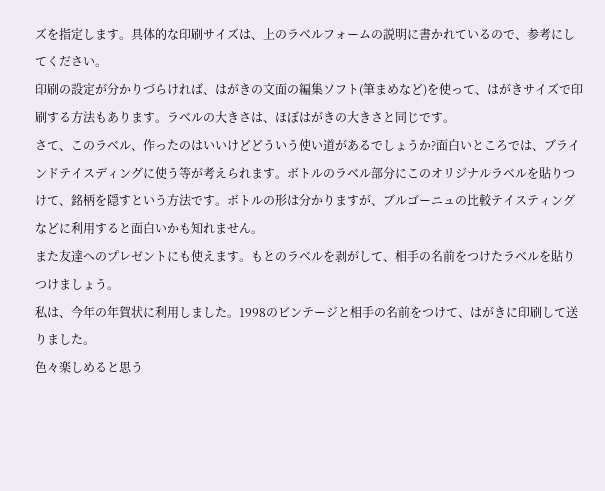ズを指定します。具体的な印刷サイズは、上のラベルフォームの説明に書かれているので、参考にしてください。
印刷の設定が分かりづらければ、はがきの文面の編集ソフト(筆まめなど)を使って、はがきサイズで印刷する方法もあります。ラベルの大きさは、ほぼはがきの大きさと同じです。
さて、このラベル、作ったのはいいけどどういう使い道があるでしょうか?面白いところでは、ブラインドテイスディングに使う等が考えられます。ボトルのラベル部分にこのオリジナルラベルを貼りつけて、銘柄を隠すという方法です。ボトルの形は分かりますが、ブルゴーニュの比較テイスティングなどに利用すると面白いかも知れません。
また友達へのプレゼントにも使えます。もとのラベルを剥がして、相手の名前をつけたラベルを貼りつけましょう。
私は、今年の年賀状に利用しました。1998のビンテージと相手の名前をつけて、はがきに印刷して送りました。
色々楽しめると思う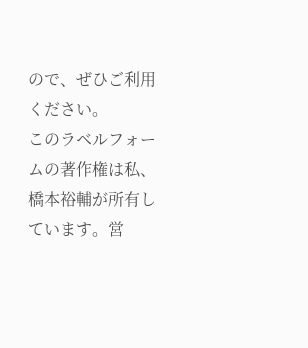ので、ぜひご利用ください。
このラベルフォームの著作権は私、橋本裕輔が所有しています。営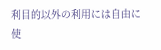利目的以外の利用には自由に使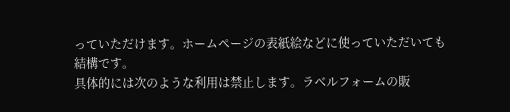っていただけます。ホームページの表紙絵などに使っていただいても結構です。
具体的には次のような利用は禁止します。ラベルフォームの販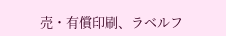売・有償印刷、ラベルフ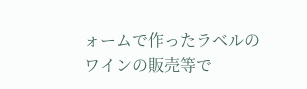ォームで作ったラベルのワインの販売等で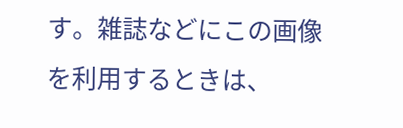す。雑誌などにこの画像を利用するときは、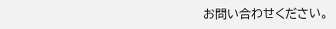お問い合わせください。